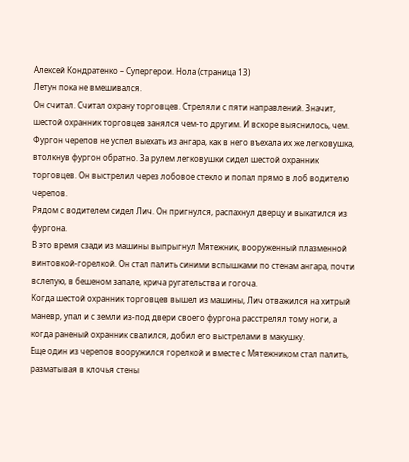Алексей Кондратенко – Супергерои. Нола (страница 13)
Летун пока не вмешивался.
Он считал. Считал охрану торговцев. Стреляли с пяти направлений. Значит, шестой охранник торговцев занялся чем-то другим. И вскоре выяснилось, чем.
Фургон черепов не успел выехать из ангара, как в него въехала их же легковушка, втолкнув фургон обратно. За рулем легковушки сидел шестой охранник торговцев. Он выстрелил через лобовое стекло и попал прямо в лоб водителю черепов.
Рядом с водителем сидел Лич. Он пригнулся, распахнул дверцу и выкатился из фургона.
В это время сзади из машины выпрыгнул Мятежник, вооруженный плазменной винтовкой-горелкой. Он стал палить синими вспышками по стенам ангара, почти вслепую, в бешеном запале, крича ругательства и гогоча.
Когда шестой охранник торговцев вышел из машины, Лич отважился на хитрый маневр, упал и с земли из-под двери своего фургона расстрелял тому ноги, а когда раненый охранник свалился, добил его выстрелами в макушку.
Еще один из черепов вооружился горелкой и вместе с Мятежником стал палить, разматывая в клочья стены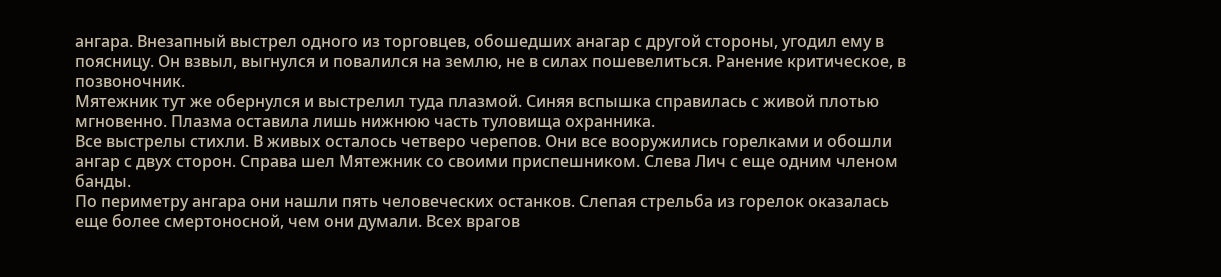ангара. Внезапный выстрел одного из торговцев, обошедших анагар с другой стороны, угодил ему в поясницу. Он взвыл, выгнулся и повалился на землю, не в силах пошевелиться. Ранение критическое, в позвоночник.
Мятежник тут же обернулся и выстрелил туда плазмой. Синяя вспышка справилась с живой плотью мгновенно. Плазма оставила лишь нижнюю часть туловища охранника.
Все выстрелы стихли. В живых осталось четверо черепов. Они все вооружились горелками и обошли ангар с двух сторон. Справа шел Мятежник со своими приспешником. Слева Лич с еще одним членом банды.
По периметру ангара они нашли пять человеческих останков. Слепая стрельба из горелок оказалась еще более смертоносной, чем они думали. Всех врагов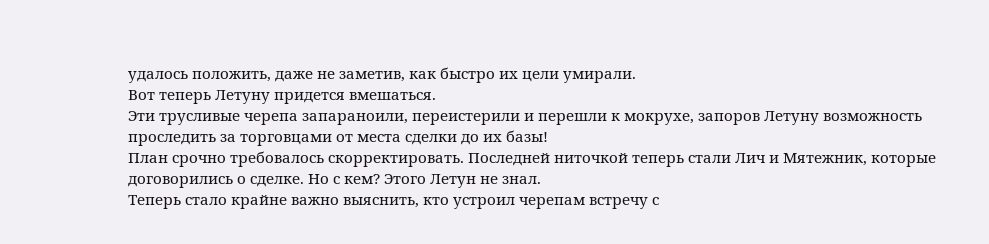удалось положить, даже не заметив, как быстро их цели умирали.
Вот теперь Летуну придется вмешаться.
Эти трусливые черепа запараноили, переистерили и перешли к мокрухе, запоров Летуну возможность проследить за торговцами от места сделки до их базы!
План срочно требовалось скорректировать. Последней ниточкой теперь стали Лич и Мятежник, которые договорились о сделке. Но с кем? Этого Летун не знал.
Теперь стало крайне важно выяснить, кто устроил черепам встречу с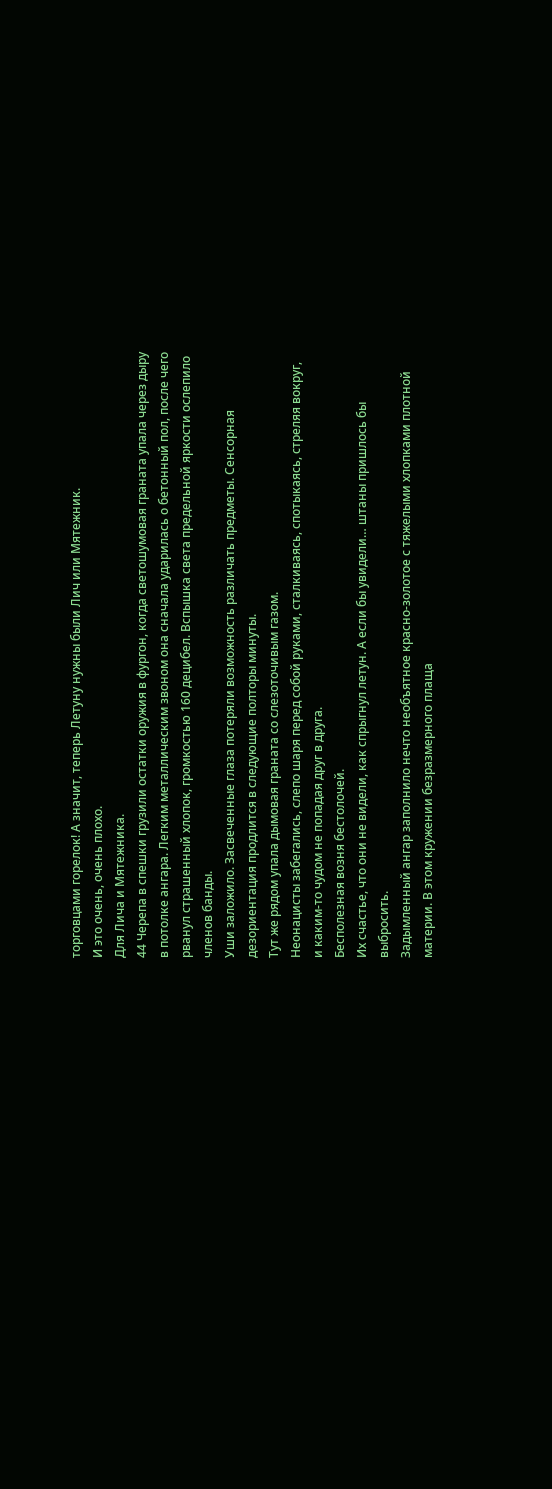торговцами горелок! А значит, теперь Летуну нужны были Лич или Мятежник.
И это очень, очень плохо.
Для Лича и Мятежника.
44 Черепа в спешки грузили остатки оружия в фургон, когда светошумовая граната упала через дыру в потолке ангара. Легким металлическим звоном она сначала ударилась о бетонный пол, после чего рванул страшенный хлопок, громкостью 160 децибел. Вспышка света предельной яркости ослепило членов банды.
Уши заложило. Засвеченные глаза потеряли возможность различать предметы. Сенсорная дезориентация продлится в следующие полторы минуты.
Тут же рядом упала дымовая граната со слезоточивым газом.
Неонацисты забегались, слепо шаря перед собой руками, сталкиваясь, спотыкаясь, стреляя вокруг, и каким-то чудом не попадая друг в друга.
Бесполезная возня бестолочей.
Их счастье, что они не видели, как спрыгнул летун. А если бы увидели… штаны пришлось бы выбросить.
Задымленный ангар заполнило нечто необъятное красно-золотое с тяжелыми хлопками плотной материи. В этом кружении безразмерного плаща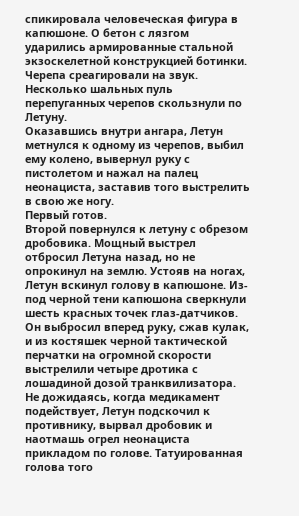спикировала человеческая фигура в капюшоне. О бетон с лязгом ударились армированные стальной экзоскелетной конструкцией ботинки.
Черепа среагировали на звук. Несколько шальных пуль перепуганных черепов скользнули по Летуну.
Оказавшись внутри ангара, Летун метнулся к одному из черепов, выбил ему колено, вывернул руку с пистолетом и нажал на палец неонациста, заставив того выстрелить в свою же ногу.
Первый готов.
Второй повернулся к летуну с обрезом дробовика. Мощный выстрел отбросил Летуна назад, но не опрокинул на землю. Устояв на ногах, Летун вскинул голову в капюшоне. Из-под черной тени капюшона сверкнули шесть красных точек глаз-датчиков. Он выбросил вперед руку, сжав кулак, и из костяшек черной тактической перчатки на огромной скорости выстрелили четыре дротика с лошадиной дозой транквилизатора.
Не дожидаясь, когда медикамент подействует, Летун подскочил к противнику, вырвал дробовик и наотмашь огрел неонациста прикладом по голове. Татуированная голова того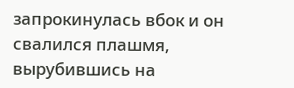запрокинулась вбок и он свалился плашмя, вырубившись на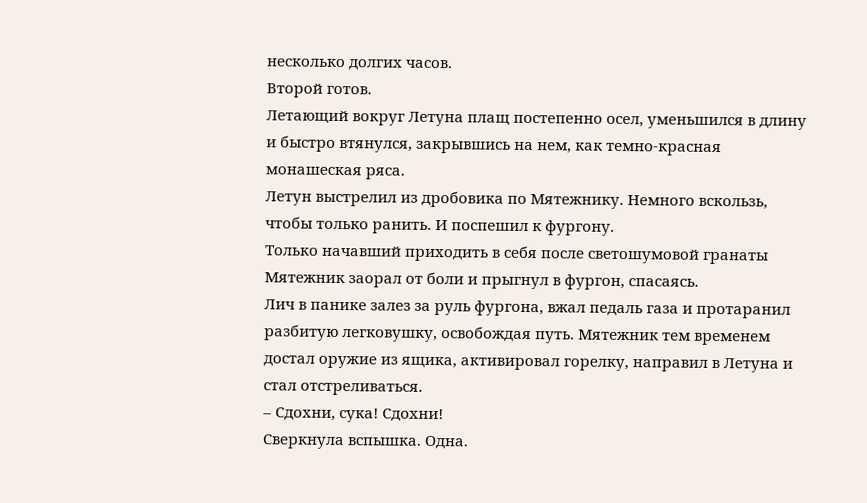несколько долгих часов.
Второй готов.
Летающий вокруг Летуна плащ постепенно осел, уменьшился в длину и быстро втянулся, закрывшись на нем, как темно-красная монашеская ряса.
Летун выстрелил из дробовика по Мятежнику. Немного вскользь, чтобы только ранить. И поспешил к фургону.
Только начавший приходить в себя после светошумовой гранаты Мятежник заорал от боли и прыгнул в фургон, спасаясь.
Лич в панике залез за руль фургона, вжал педаль газа и протаранил разбитую легковушку, освобождая путь. Мятежник тем временем достал оружие из ящика, активировал горелку, направил в Летуна и стал отстреливаться.
– Сдохни, сука! Сдохни!
Сверкнула вспышка. Одна.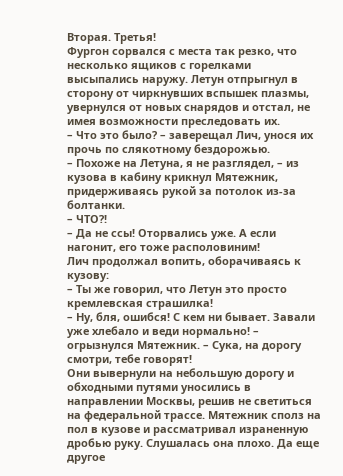Вторая. Третья!
Фургон сорвался с места так резко, что несколько ящиков с горелками высыпались наружу. Летун отпрыгнул в сторону от чиркнувших вспышек плазмы, увернулся от новых снарядов и отстал, не имея возможности преследовать их.
– Что это было? – заверещал Лич, унося их прочь по слякотному бездорожью.
– Похоже на Летуна, я не разглядел, – из кузова в кабину крикнул Мятежник, придерживаясь рукой за потолок из-за болтанки.
– ЧТО?!
– Да не ссы! Оторвались уже. А если нагонит, его тоже располовиним!
Лич продолжал вопить, оборачиваясь к кузову:
– Ты же говорил, что Летун это просто кремлевская страшилка!
– Ну, бля, ошибся! С кем ни бывает. Завали уже хлебало и веди нормально! – огрызнулся Мятежник. – Сука, на дорогу смотри, тебе говорят!
Они вывернули на небольшую дорогу и обходными путями уносились в направлении Москвы, решив не светиться на федеральной трассе. Мятежник сполз на пол в кузове и рассматривал израненную дробью руку. Слушалась она плохо. Да еще другое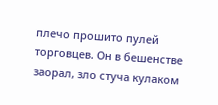плечо прошито пулей торговцев. Он в бешенстве заорал, зло стуча кулаком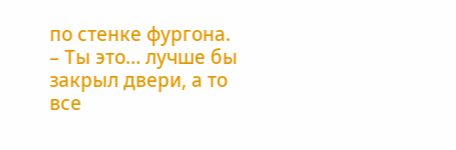по стенке фургона.
– Ты это… лучше бы закрыл двери, а то все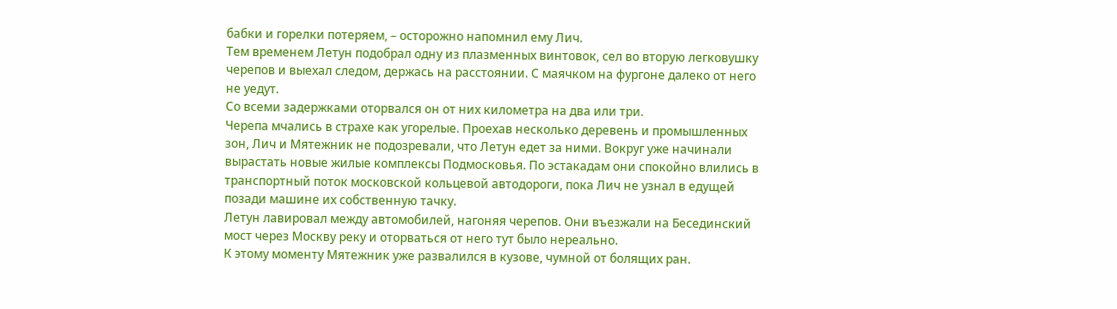бабки и горелки потеряем, – осторожно напомнил ему Лич.
Тем временем Летун подобрал одну из плазменных винтовок, сел во вторую легковушку черепов и выехал следом, держась на расстоянии. С маячком на фургоне далеко от него не уедут.
Со всеми задержками оторвался он от них километра на два или три.
Черепа мчались в страхе как угорелые. Проехав несколько деревень и промышленных зон, Лич и Мятежник не подозревали, что Летун едет за ними. Вокруг уже начинали вырастать новые жилые комплексы Подмосковья. По эстакадам они спокойно влились в транспортный поток московской кольцевой автодороги, пока Лич не узнал в едущей позади машине их собственную тачку.
Летун лавировал между автомобилей, нагоняя черепов. Они въезжали на Бесединский мост через Москву реку и оторваться от него тут было нереально.
К этому моменту Мятежник уже развалился в кузове, чумной от болящих ран.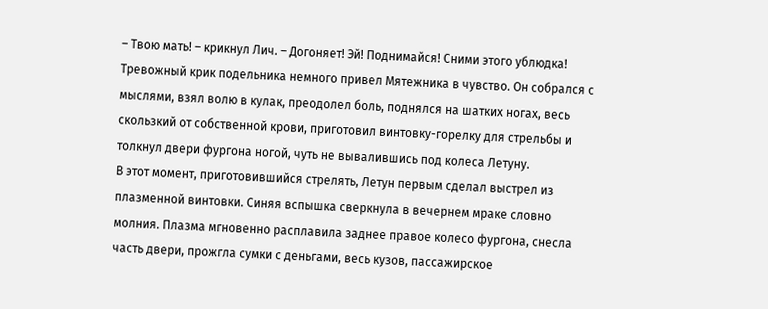– Твою мать! – крикнул Лич. – Догоняет! Эй! Поднимайся! Сними этого ублюдка!
Тревожный крик подельника немного привел Мятежника в чувство. Он собрался с мыслями, взял волю в кулак, преодолел боль, поднялся на шатких ногах, весь скользкий от собственной крови, приготовил винтовку-горелку для стрельбы и толкнул двери фургона ногой, чуть не вывалившись под колеса Летуну.
В этот момент, приготовившийся стрелять, Летун первым сделал выстрел из плазменной винтовки. Синяя вспышка сверкнула в вечернем мраке словно молния. Плазма мгновенно расплавила заднее правое колесо фургона, снесла часть двери, прожгла сумки с деньгами, весь кузов, пассажирское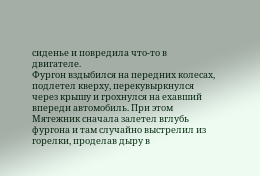сиденье и повредила что-то в двигателе.
Фургон вздыбился на передних колесах, подлетел кверху, перекувыркнулся через крышу и грохнулся на ехавший впереди автомобиль. При этом Мятежник сначала залетел вглубь фургона и там случайно выстрелил из горелки, проделав дыру в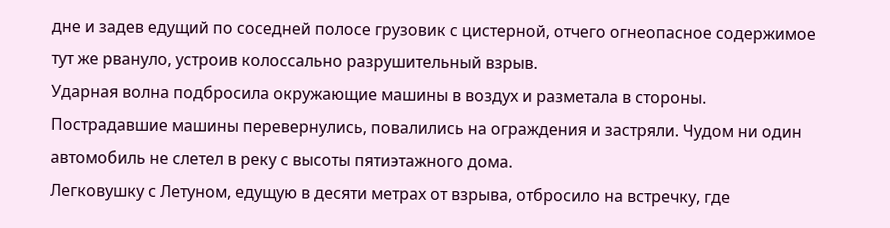дне и задев едущий по соседней полосе грузовик с цистерной, отчего огнеопасное содержимое тут же рвануло, устроив колоссально разрушительный взрыв.
Ударная волна подбросила окружающие машины в воздух и разметала в стороны. Пострадавшие машины перевернулись, повалились на ограждения и застряли. Чудом ни один автомобиль не слетел в реку с высоты пятиэтажного дома.
Легковушку с Летуном, едущую в десяти метрах от взрыва, отбросило на встречку, где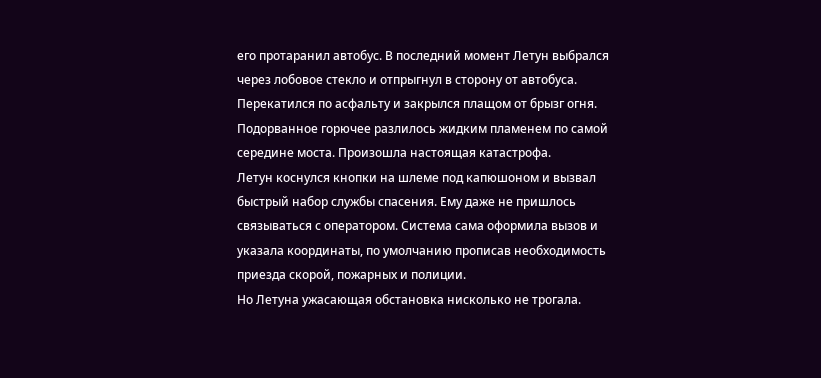его протаранил автобус. В последний момент Летун выбрался через лобовое стекло и отпрыгнул в сторону от автобуса. Перекатился по асфальту и закрылся плащом от брызг огня.
Подорванное горючее разлилось жидким пламенем по самой середине моста. Произошла настоящая катастрофа.
Летун коснулся кнопки на шлеме под капюшоном и вызвал быстрый набор службы спасения. Ему даже не пришлось связываться с оператором. Система сама оформила вызов и указала координаты, по умолчанию прописав необходимость приезда скорой, пожарных и полиции.
Но Летуна ужасающая обстановка нисколько не трогала.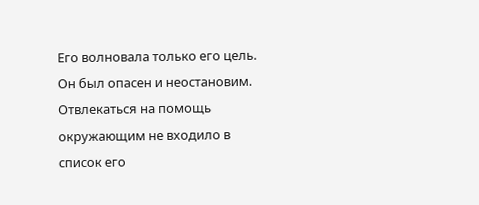Его волновала только его цель. Он был опасен и неостановим. Отвлекаться на помощь окружающим не входило в список его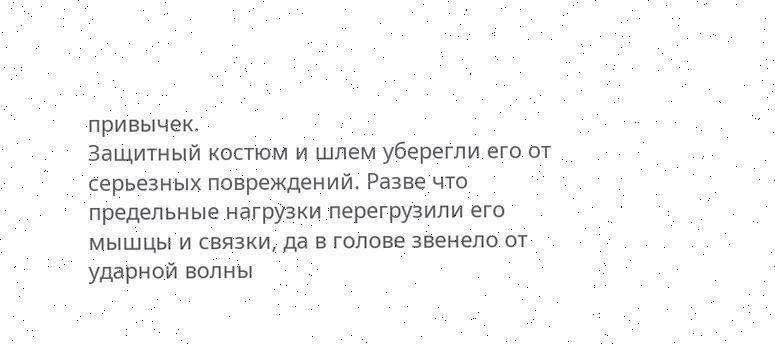привычек.
Защитный костюм и шлем уберегли его от серьезных повреждений. Разве что предельные нагрузки перегрузили его мышцы и связки, да в голове звенело от ударной волны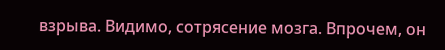взрыва. Видимо, сотрясение мозга. Впрочем, он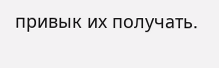привык их получать.